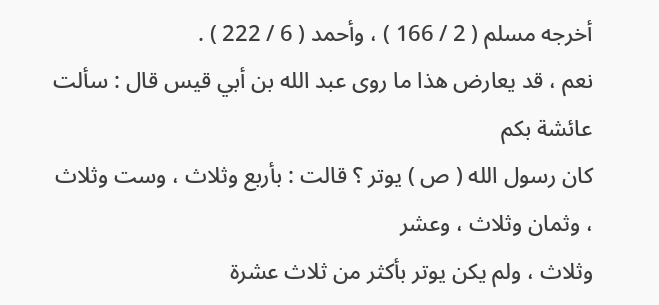أخرجه مسلم ( 2 / 166 ) ، وأحمد ( 6 / 222 ) .
نعم ، قد يعارض هذا ما روى عبد الله بن أبي قيس قال : سألت عائشة بكم
كان رسول الله ( ص ) يوتر ؟ قالت : بأربع وثلاث ، وست وثلاث ، وثمان وثلاث ، وعشر
وثلاث ، ولم يكن يوتر بأكثر من ثلاث عشرة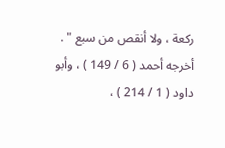ركعة ، ولا أنقص من سبع " .
أخرجه أحمد ( 6 / 149 ) ، وأبو داود ( 1 / 214 ) ،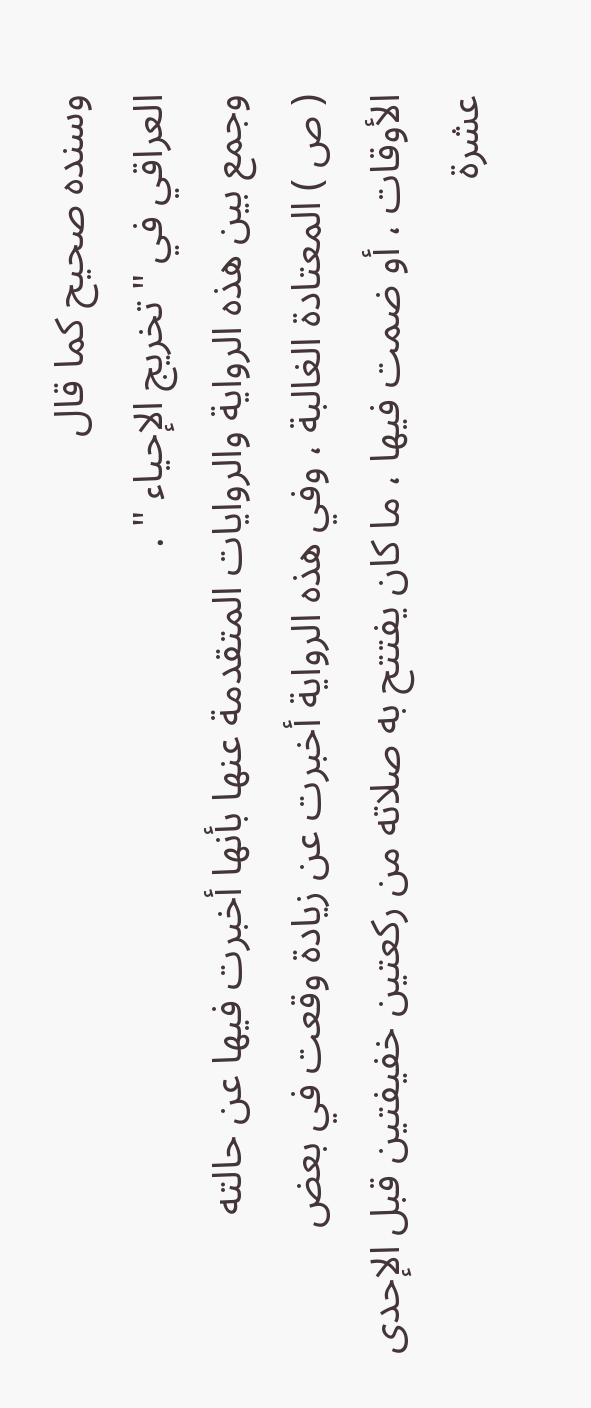وسنده صحيح كما قال
العراقي في " تخريج الإحياء " .
وجمع بين هذه الرواية والروايات المتقدمة عنها بأنها أخبرت فيها عن حالته
( ص ) المعتادة الغالبة ، وفي هذه الرواية أخبرت عن زيادة وقعت في بعض
الأوقات ، أو ضمت فيها ، ما كان يفتتح به صلاته من ركعتين خفيفتين قبل الإحدى
عشرة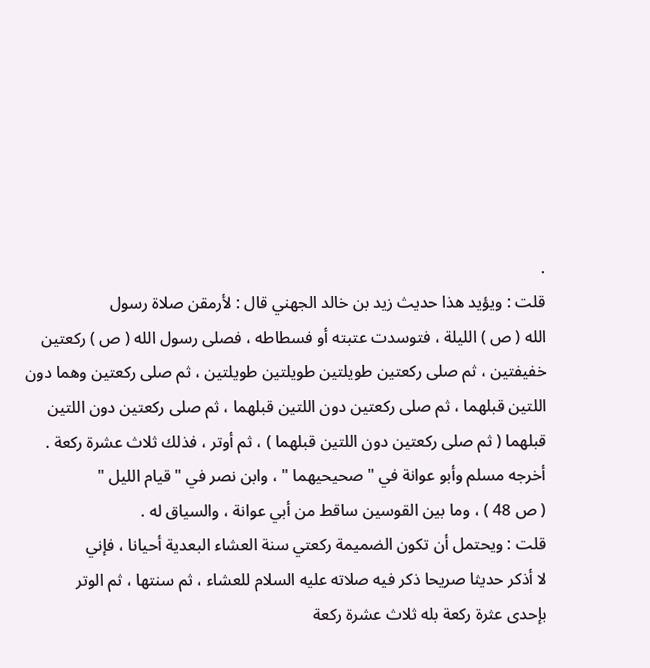.
قلت : ويؤيد هذا حديث زيد بن خالد الجهني قال : لأرمقن صلاة رسول
الله ( ص ) الليلة ، فتوسدت عتبته أو فسطاطه ، فصلى رسول الله ( ص ) ركعتين
خفيفتين ، ثم صلى ركعتين طويلتين طويلتين طويلتين ، ثم صلى ركعتين وهما دون
اللتين قبلهما ، ثم صلى ركعتين دون اللتين قبلهما ، ثم صلى ركعتين دون اللتين
قبلهما ( ثم صلى ركعتين دون اللتين قبلهما ) ، ثم أوتر ، فذلك ثلاث عشرة ركعة .
أخرجه مسلم وأبو عوانة في " صحيحيهما " ، وابن نصر في " قيام الليل "
( ص 48 ) ، وما بين القوسين ساقط من أبي عوانة ، والسياق له .
قلت : ويحتمل أن تكون الضميمة ركعتي سنة العشاء البعدية أحيانا ، فإني
لا أذكر حديثا صريحا ذكر فيه صلاته عليه السلام للعشاء ، ثم سنتها ، ثم الوتر
بإحدى عثرة ركعة بله ثلاث عشرة ركعة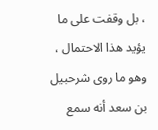، بل وقفت على ما يؤيد هذا الاحتمال ،
وهو ما روى شرحبيل بن سعد أنه سمع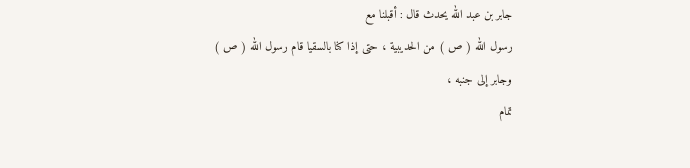جابر بن عبد الله يحدث قال : أقبلنا مع
رسول الله ( ص ) من الحديبية ، حتى إذا كنا بالسقيا قام رسول الله ( ص )
وجابر إلى جنبه ،
تمام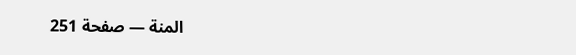المنة — صفحة 251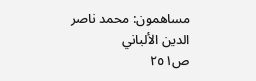مساهمون: محمد ناصر الدين الألباني
ص٢٥١